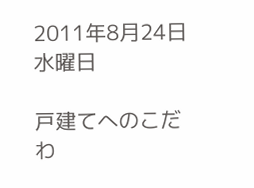2011年8月24日水曜日

戸建てへのこだわ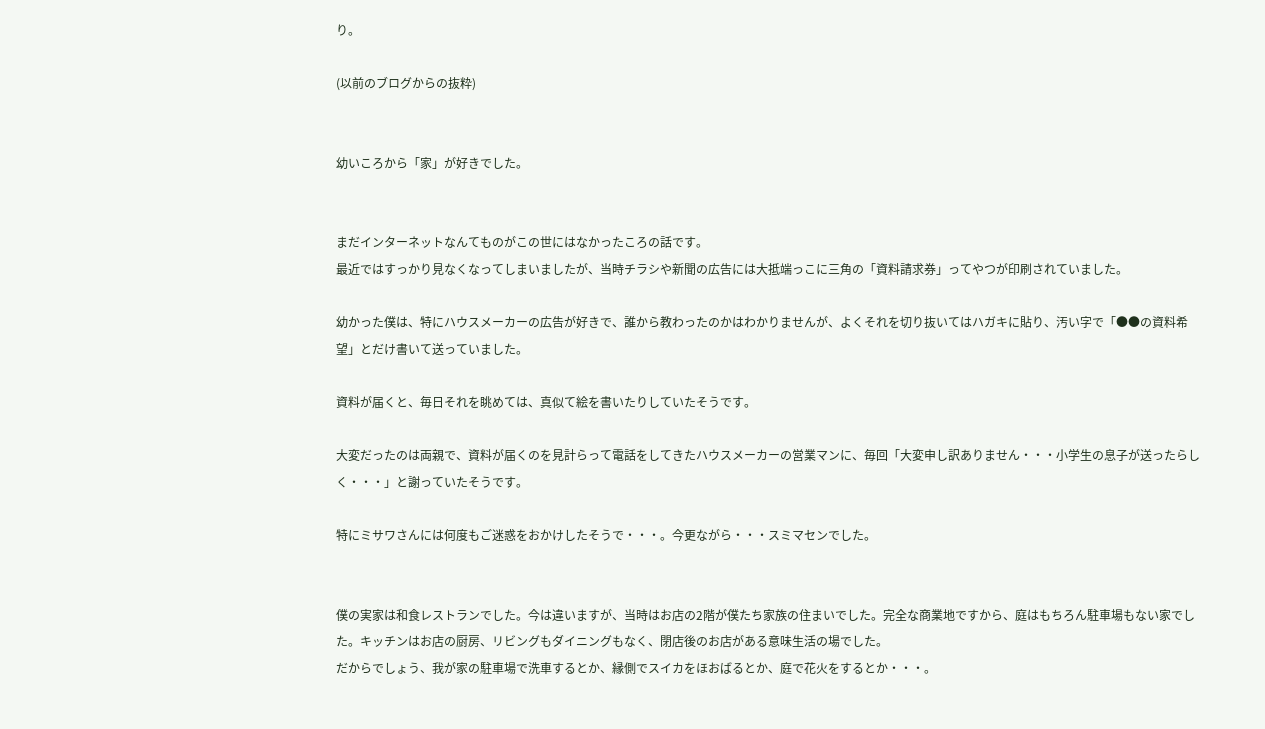り。

(以前のブログからの抜粋)


幼いころから「家」が好きでした。


まだインターネットなんてものがこの世にはなかったころの話です。
最近ではすっかり見なくなってしまいましたが、当時チラシや新聞の広告には大抵端っこに三角の「資料請求券」ってやつが印刷されていました。

幼かった僕は、特にハウスメーカーの広告が好きで、誰から教わったのかはわかりませんが、よくそれを切り抜いてはハガキに貼り、汚い字で「●●の資料希望」とだけ書いて送っていました。

資料が届くと、毎日それを眺めては、真似て絵を書いたりしていたそうです。

大変だったのは両親で、資料が届くのを見計らって電話をしてきたハウスメーカーの営業マンに、毎回「大変申し訳ありません・・・小学生の息子が送ったらしく・・・」と謝っていたそうです。

特にミサワさんには何度もご迷惑をおかけしたそうで・・・。今更ながら・・・スミマセンでした。


僕の実家は和食レストランでした。今は違いますが、当時はお店の2階が僕たち家族の住まいでした。完全な商業地ですから、庭はもちろん駐車場もない家でした。キッチンはお店の厨房、リビングもダイニングもなく、閉店後のお店がある意味生活の場でした。
だからでしょう、我が家の駐車場で洗車するとか、縁側でスイカをほおばるとか、庭で花火をするとか・・・。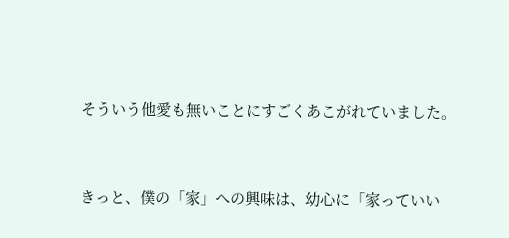そういう他愛も無いことにすごくあこがれていました。


きっと、僕の「家」への興味は、幼心に「家っていい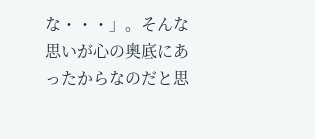な・・・」。そんな思いが心の奥底にあったからなのだと思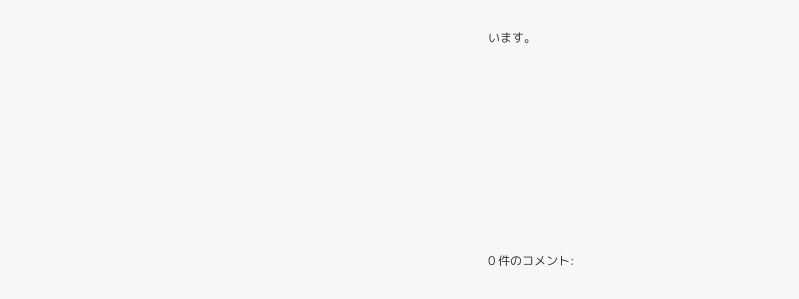います。








0 件のコメント: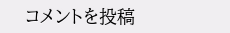コメントを投稿